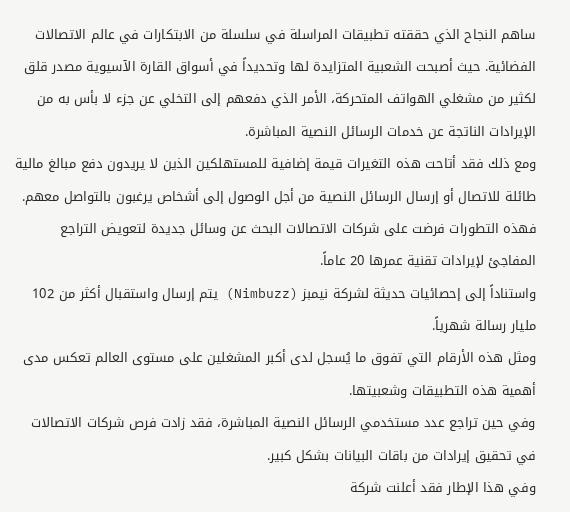ساهم النجاح الذي حققته تطبيقات المراسلة في سلسلة من الابتكارات في عالم الاتصالات الفضائية. حيث أصبحت الشعبية المتزايدة لها وتحديداً في أسواق القارة الآسيوية مصدر قلق لكثير من مشغلي الهواتف المتحركة، الأمر الذي دفعهم إلى التخلي عن جزء لا بأس به من الإيرادات الناتجة عن خدمات الرسائل النصية المباشرة.
ومع ذلك فقد أتاحت هذه التغيرات قيمة إضافية للمستهلكين الذين لا يريدون دفع مبالغ مالية طائلة للاتصال أو إرسال الرسائل النصية من أجل الوصول إلى أشخاص يرغبون بالتواصل معهم.
فهذه التطورات فرضت على شركات الاتصالات البحث عن وسائل جديدة لتعويض التراجع المفاجئ لإيرادات تقنية عمرها 20 عاماً.
واستناداً إلى إحصائيات حديثة لشركة نيمبز (Nimbuzz) يتم إرسال واستقبال أكثر من 102 مليار رسالة شهرياً.
ومثل هذه الأرقام التي تفوق ما يُسجل لدى أكبر المشغلين على مستوى العالم تعكس مدى أهمية هذه التطبيقات وشعبيتها.
وفي حين تراجع عدد مستخدمي الرسائل النصية المباشرة، فقد زادت فرص شركات الاتصالات في تحقيق إيرادات من باقات البيانات بشكل كبير.
وفي هذا الإطار فقد أعلنت شركة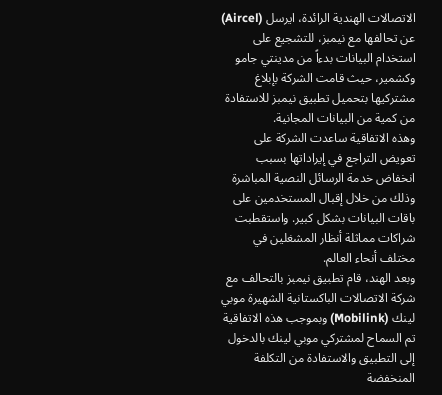الاتصالات الهندية الرائدة، ايرسل (Aircel) عن تحالفها مع نيمبز، للتشجيع على استخدام البيانات بدءاً من مدينتي جامو وكشمير، حيث قامت الشركة بإبلاغ مشتركيها بتحميل تطبيق نيمبز للاستفادة من كمية من البيانات المجانية.
وهذه الاتفاقية ساعدت الشركة على تعويض التراجع في إيراداتها بسبب انخفاض خدمة الرسائل النصية المباشرة وذلك من خلال إقبال المستخدمين على باقات البيانات بشكل كبير. واستقطبت شراكات مماثلة أنظار المشغلين في مختلف أنحاء العالم.
وبعد الهند، قام تطبيق نيمبز بالتحالف مع شركة الاتصالات الباكستانية الشهيرة موبي لينك (Mobilink) وبموجب هذه الاتفاقية تم السماح لمشتركي موبي لينك بالدخول إلى التطبيق والاستفادة من التكلفة المنخفضة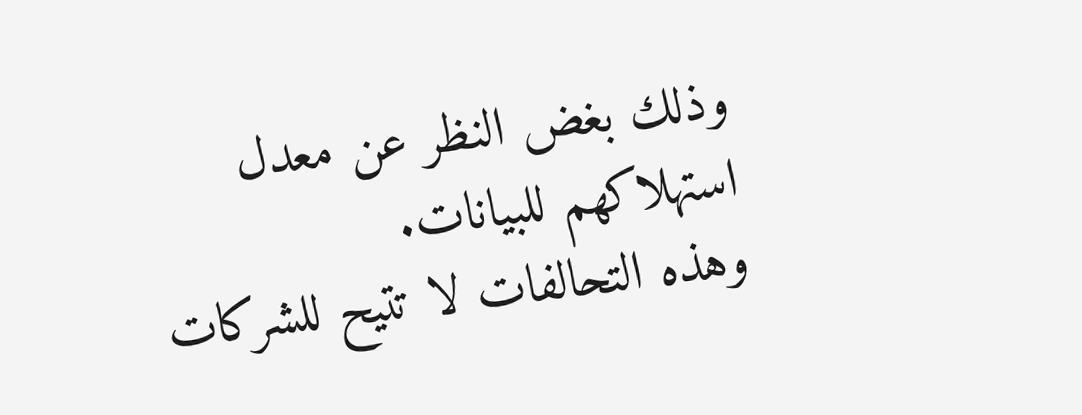وذلك بغض النظر عن معدل استهلاكهم للبيانات.
وهذه التحالفات لا تتيح للشركات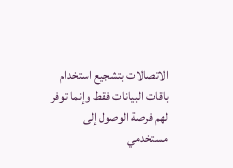الاتصالات بتشجيع استخدام باقات البيانات فقط وإنما توفر لهم فرصة الوصول إلى مستخدمي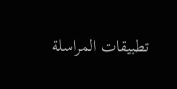تطبيقات المراسلة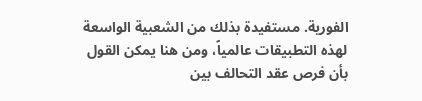الفورية. مستفيدة بذلك من الشعبية الواسعة لهذه التطبيقات عالمياً، ومن هنا يمكن القول بأن فرص عقد التحالف بين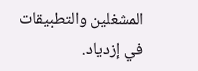المشغلين والتطبيقات في إزدياد.